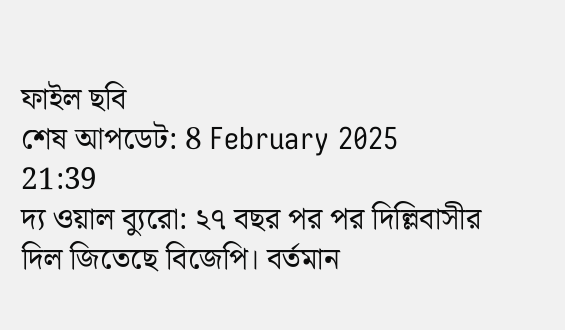ফাইল ছবি
শেষ আপডেট: 8 February 2025 21:39
দ্য ওয়াল ব্যুরো: ২৭ বছর পর পর দিল্লিবাসীর দিল জিতেছে বিজেপি। বর্তমান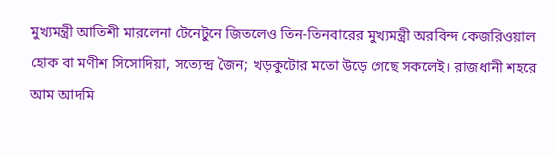মুখ্যমন্ত্রী আতিশী মারলেনা টেনেটুনে জিতলেও তিন-তিনবারের মুখ্যমন্ত্রী অরবিন্দ কেজরিওয়াল হোক বা মণীশ সিসোদিয়া, সত্যেন্দ্র জৈন; খড়কুটোর মতো উড়ে গেছে সকলেই। রাজধানী শহরে আম আদমি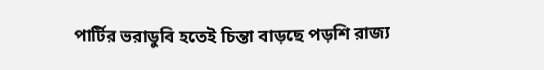পার্টির ভরাডুবি হতেই চিন্তা বাড়ছে পড়শি রাজ্য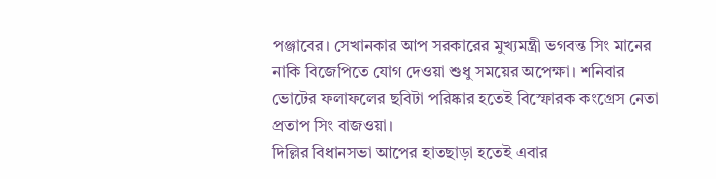পঞ্জাবের। সেখানকার আপ সরকারের মুখ্যমন্ত্রী ভগবন্ত সিং মানের নাকি বিজেপিতে যোগ দেওয়া শুধু সময়ের অপেক্ষা। শনিবার ভোটের ফলাফলের ছবিটা পরিষ্কার হতেই বিস্ফোরক কংগ্রেস নেতা প্রতাপ সিং বাজওয়া।
দিল্লির বিধানসভা আপের হাতছাড়া হতেই এবার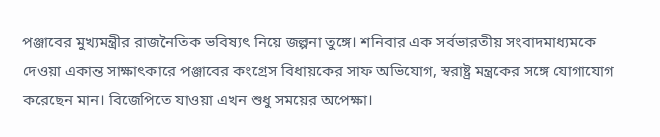পঞ্জাবের মুখ্যমন্ত্রীর রাজনৈতিক ভবিষ্যৎ নিয়ে জল্পনা তুঙ্গে। শনিবার এক সর্বভারতীয় সংবাদমাধ্যমকে দেওয়া একান্ত সাক্ষাৎকারে পঞ্জাবের কংগ্রেস বিধায়কের সাফ অভিযোগ, স্বরাষ্ট্র মন্ত্রকের সঙ্গে যোগাযোগ করেছেন মান। বিজেপিতে যাওয়া এখন শুধু সময়ের অপেক্ষা।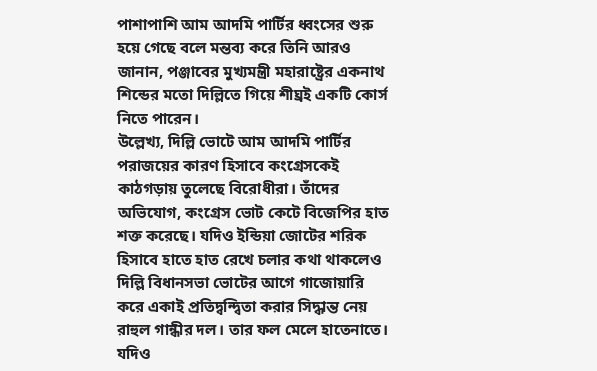পাশাপাশি আম আদমি পার্টির ধ্বংসের শুরু হয়ে গেছে বলে মন্তব্য করে তিনি আরও জানান, পঞ্জাবের মুখ্যমন্ত্রী মহারাষ্ট্রের একনাথ শিন্ডের মতো দিল্লিতে গিয়ে শীঘ্রই একটি কোর্স নিতে পারেন।
উল্লেখ্য, দিল্লি ভোটে আম আদমি পার্টির পরাজয়ের কারণ হিসাবে কংগ্রেসকেই কাঠগড়ায় তুলেছে বিরোধীরা। তাঁদের অভিযোগ, কংগ্রেস ভোট কেটে বিজেপির হাত শক্ত করেছে। যদিও ইন্ডিয়া জোটের শরিক হিসাবে হাতে হাত রেখে চলার কথা থাকলেও দিল্লি বিধানসভা ভোটের আগে গাজোয়ারি করে একাই প্রতিদ্বন্দ্বিতা করার সিদ্ধান্ত নেয় রাহুল গান্ধীর দল। তার ফল মেলে হাতেনাতে।
যদিও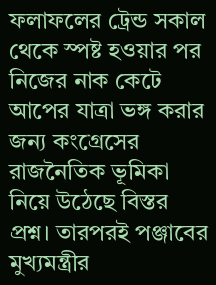ফলাফলের ট্রেন্ড সকাল থেকে স্পষ্ট হওয়ার পর নিজের নাক কেটে আপের যাত্রা ভঙ্গ করার জন্য কংগ্রেসের রাজনৈতিক ভূমিকা নিয়ে উঠেছে বিস্তর প্রশ্ন। তারপরই পঞ্জাবের মুখ্যমন্ত্রীর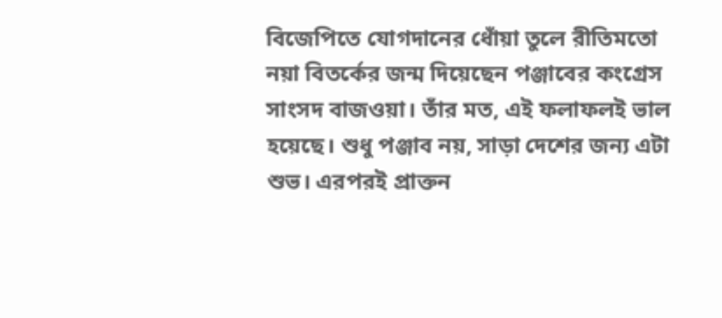বিজেপিতে যোগদানের ধোঁয়া তুলে রীতিমতো নয়া বিতর্কের জন্ম দিয়েছেন পঞ্জাবের কংগ্রেস সাংসদ বাজওয়া। তাঁর মত, এই ফলাফলই ভাল হয়েছে। শুধু পঞ্জাব নয়, সাড়া দেশের জন্য এটা শুভ। এরপরই প্রাক্তন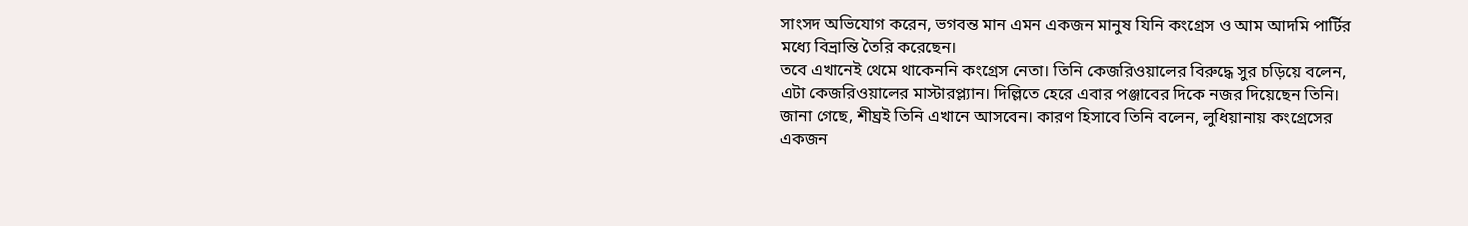সাংসদ অভিযোগ করেন, ভগবন্ত মান এমন একজন মানুষ যিনি কংগ্রেস ও আম আদমি পার্টির মধ্যে বিভ্রান্তি তৈরি করেছেন।
তবে এখানেই থেমে থাকেননি কংগ্রেস নেতা। তিনি কেজরিওয়ালের বিরুদ্ধে সুর চড়িয়ে বলেন, এটা কেজরিওয়ালের মাস্টারপ্ল্যান। দিল্লিতে হেরে এবার পঞ্জাবের দিকে নজর দিয়েছেন তিনি। জানা গেছে, শীঘ্রই তিনি এখানে আসবেন। কারণ হিসাবে তিনি বলেন, লুধিয়ানায় কংগ্রেসের একজন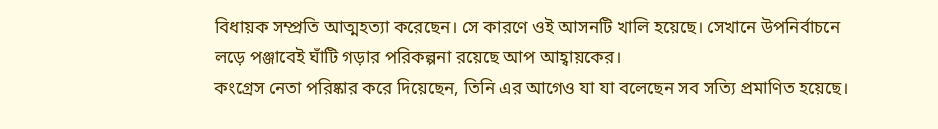বিধায়ক সম্প্রতি আত্মহত্যা করেছেন। সে কারণে ওই আসনটি খালি হয়েছে। সেখানে উপনির্বাচনে লড়ে পঞ্জাবেই ঘাঁটি গড়ার পরিকল্পনা রয়েছে আপ আহ্বায়কের।
কংগ্রেস নেতা পরিষ্কার করে দিয়েছেন, তিনি এর আগেও যা যা বলেছেন সব সত্যি প্রমাণিত হয়েছে।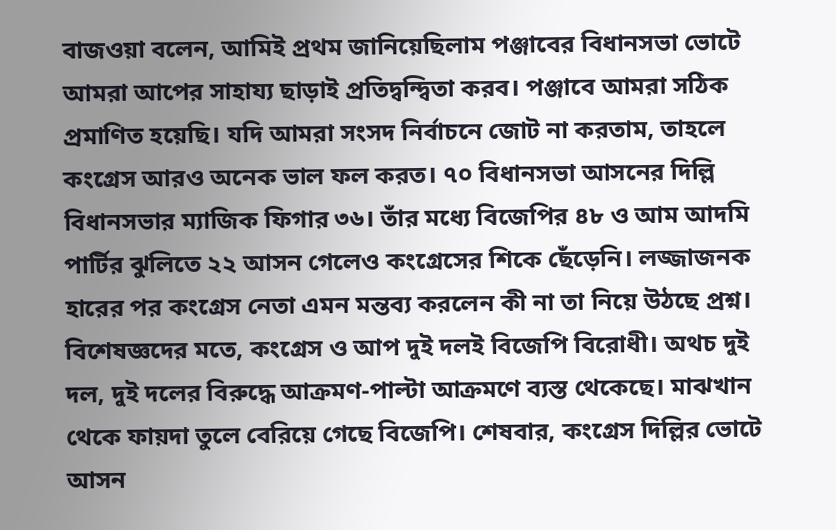বাজওয়া বলেন, আমিই প্রথম জানিয়েছিলাম পঞ্জাবের বিধানসভা ভোটে আমরা আপের সাহায্য ছাড়াই প্রতিদ্বন্দ্বিতা করব। পঞ্জাবে আমরা সঠিক প্রমাণিত হয়েছি। যদি আমরা সংসদ নির্বাচনে জোট না করতাম, তাহলে কংগ্রেস আরও অনেক ভাল ফল করত। ৭০ বিধানসভা আসনের দিল্লি বিধানসভার ম্যাজিক ফিগার ৩৬। তাঁর মধ্যে বিজেপির ৪৮ ও আম আদমি পার্টির ঝুলিতে ২২ আসন গেলেও কংগ্রেসের শিকে ছেঁড়েনি। লজ্জাজনক হারের পর কংগ্রেস নেতা এমন মন্তব্য করলেন কী না তা নিয়ে উঠছে প্রশ্ন।
বিশেষজ্ঞদের মতে, কংগ্রেস ও আপ দুই দলই বিজেপি বিরোধী। অথচ দুই দল, দুই দলের বিরুদ্ধে আক্রমণ-পাল্টা আক্রমণে ব্যস্ত থেকেছে। মাঝখান থেকে ফায়দা তুলে বেরিয়ে গেছে বিজেপি। শেষবার, কংগ্রেস দিল্লির ভোটে আসন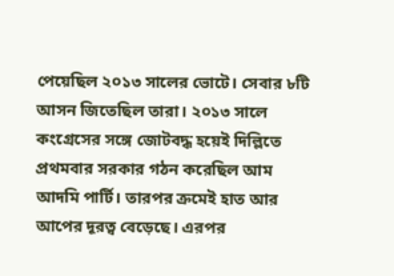পেয়েছিল ২০১৩ সালের ভোটে। সেবার ৮টি আসন জিতেছিল তারা। ২০১৩ সালে কংগ্রেসের সঙ্গে জোটবদ্ধ হয়েই দিল্লিতে প্রথমবার সরকার গঠন করেছিল আম আদমি পার্টি। তারপর ক্রমেই হাত আর আপের দূরত্ব বেড়েছে। এরপর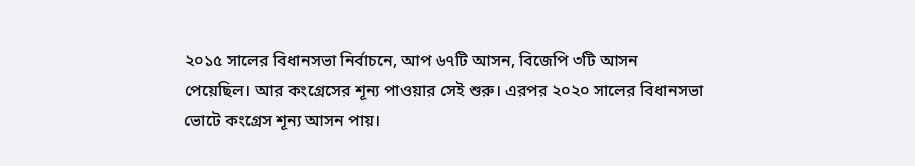২০১৫ সালের বিধানসভা নির্বাচনে, আপ ৬৭টি আসন, বিজেপি ৩টি আসন পেয়েছিল। আর কংগ্রেসের শূন্য পাওয়ার সেই শুরু। এরপর ২০২০ সালের বিধানসভা ভোটে কংগ্রেস শূন্য আসন পায়।